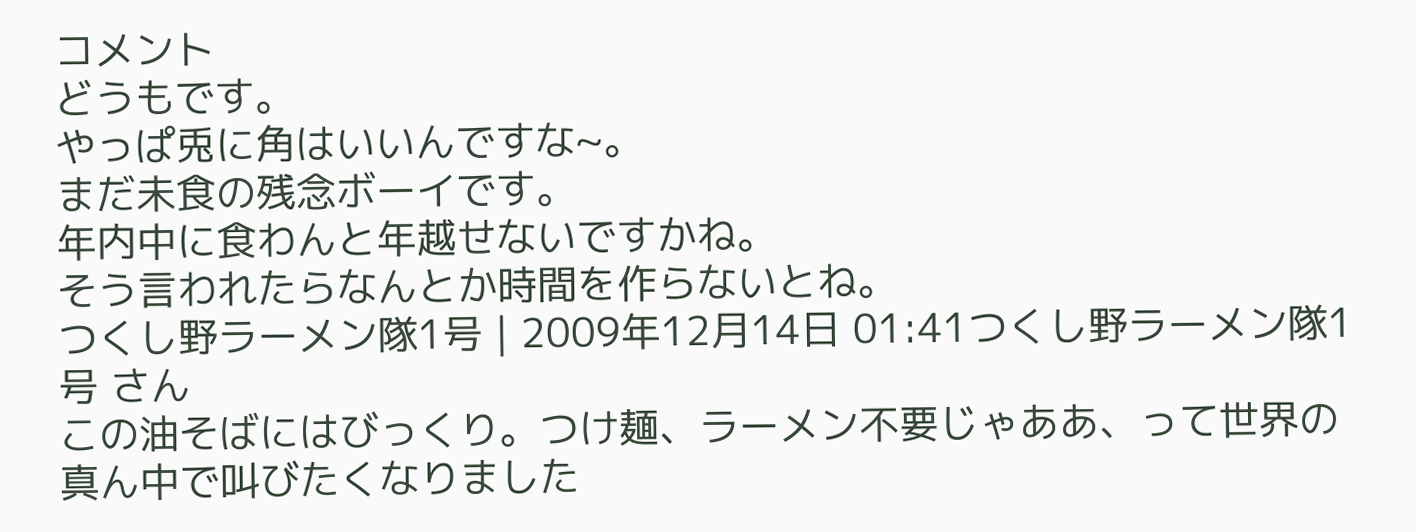コメント
どうもです。
やっぱ兎に角はいいんですな~。
まだ未食の残念ボーイです。
年内中に食わんと年越せないですかね。
そう言われたらなんとか時間を作らないとね。
つくし野ラーメン隊1号 | 2009年12月14日 01:41つくし野ラーメン隊1号 さん
この油そばにはびっくり。つけ麺、ラーメン不要じゃああ、って世界の真ん中で叫びたくなりました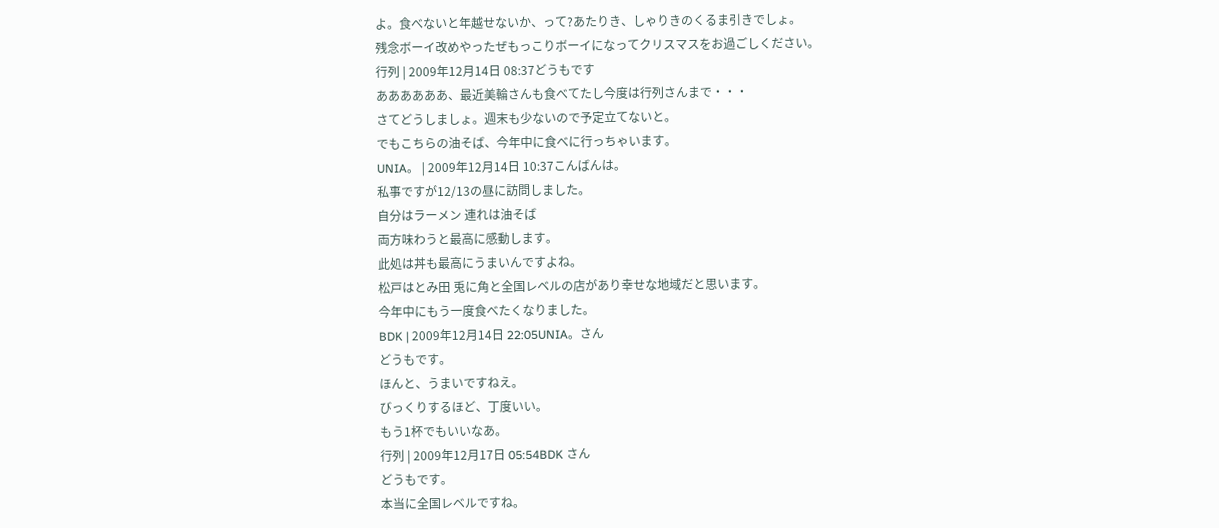よ。食べないと年越せないか、って?あたりき、しゃりきのくるま引きでしょ。
残念ボーイ改めやったぜもっこりボーイになってクリスマスをお過ごしください。
行列 | 2009年12月14日 08:37どうもです
ああああああ、最近美輪さんも食べてたし今度は行列さんまで・・・
さてどうしましょ。週末も少ないので予定立てないと。
でもこちらの油そば、今年中に食べに行っちゃいます。
UNIA。 | 2009年12月14日 10:37こんばんは。
私事ですが12/13の昼に訪問しました。
自分はラーメン 連れは油そば
両方味わうと最高に感動します。
此処は丼も最高にうまいんですよね。
松戸はとみ田 兎に角と全国レベルの店があり幸せな地域だと思います。
今年中にもう一度食べたくなりました。
BDK | 2009年12月14日 22:05UNIA。さん
どうもです。
ほんと、うまいですねえ。
びっくりするほど、丁度いい。
もう1杯でもいいなあ。
行列 | 2009年12月17日 05:54BDK さん
どうもです。
本当に全国レベルですね。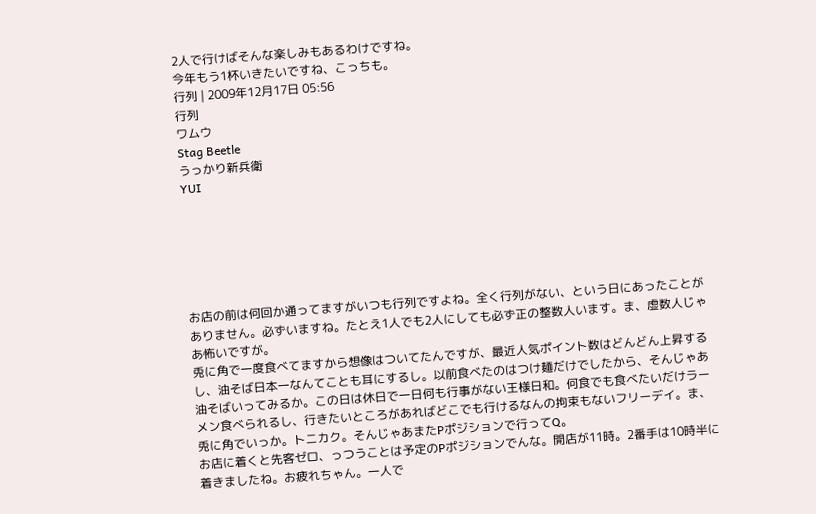2人で行けばそんな楽しみもあるわけですね。
今年もう1杯いきたいですね、こっちも。
行列 | 2009年12月17日 05:56
行列
ワムウ
Stag Beetle
うっかり新兵衛
YUI






お店の前は何回か通ってますがいつも行列ですよね。全く行列がない、という日にあったことがありません。必ずいますね。たとえ1人でも2人にしても必ず正の整数人います。ま、虚数人じゃあ怖いですが。
兎に角で一度食べてますから想像はついてたんですが、最近人気ポイント数はどんどん上昇するし、油そば日本一なんてことも耳にするし。以前食べたのはつけ麺だけでしたから、そんじゃあ油そばいってみるか。この日は休日で一日何も行事がない王様日和。何食でも食べたいだけラーメン食べられるし、行きたいところがあればどこでも行けるなんの拘束もないフリーデイ。ま、兎に角でいっか。トニカク。そんじゃあまたPポジションで行ってQ。
お店に着くと先客ゼロ、っつうことは予定のPポジションでんな。開店が11時。2番手は10時半に着きましたね。お疲れちゃん。一人で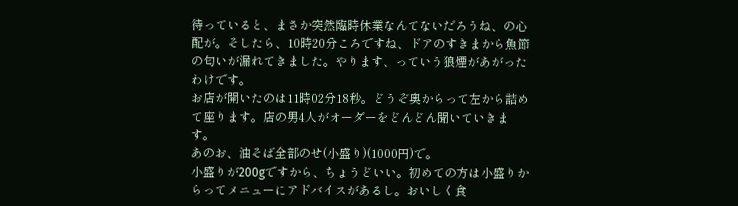待っていると、まさか突然臨時休業なんてないだろうね、の心配が。そしたら、10時20分ころですね、ドアのすきまから魚節の匂いが漏れてきました。やります、っていう狼煙があがったわけです。
お店が開いたのは11時02分18秒。どうぞ奥からって左から詰めて座ります。店の男4人がオーダーをどんどん聞いていきます。
あのお、油そば全部のせ(小盛り)(1000円)で。
小盛りが200gですから、ちょうどいい。初めての方は小盛りからってメニューにアドバイスがあるし。おいしく食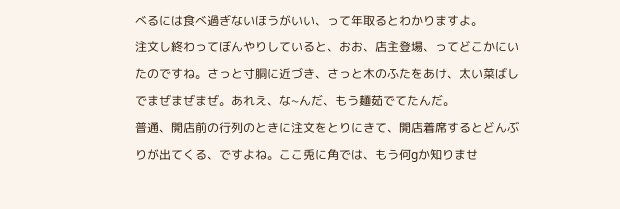べるには食べ過ぎないほうがいい、って年取るとわかりますよ。
注文し終わってぼんやりしていると、おお、店主登場、ってどこかにいたのですね。さっと寸胴に近づき、さっと木のふたをあけ、太い菜ばしでまぜまぜまぜ。あれえ、な~んだ、もう麺茹でてたんだ。
普通、開店前の行列のときに注文をとりにきて、開店着席するとどんぶりが出てくる、ですよね。ここ兎に角では、もう何gか知りませ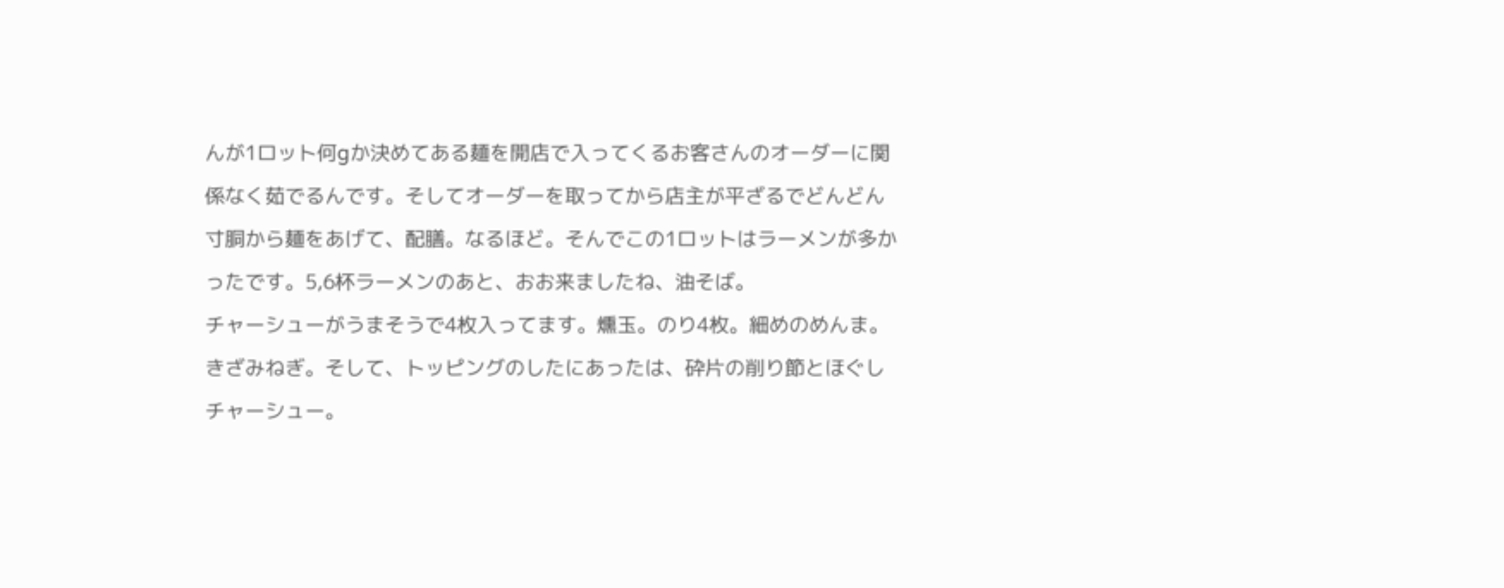んが1ロット何gか決めてある麺を開店で入ってくるお客さんのオーダーに関係なく茹でるんです。そしてオーダーを取ってから店主が平ざるでどんどん寸胴から麺をあげて、配膳。なるほど。そんでこの1ロットはラーメンが多かったです。5,6杯ラーメンのあと、おお来ましたね、油そば。
チャーシューがうまそうで4枚入ってます。燻玉。のり4枚。細めのめんま。きざみねぎ。そして、トッピングのしたにあったは、砕片の削り節とほぐしチャーシュー。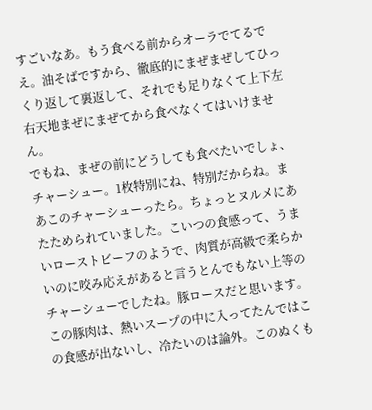すごいなあ。もう食べる前からオーラでてるでえ。油そばですから、徹底的にまぜまぜしてひっくり返して裏返して、それでも足りなくて上下左右天地まぜにまぜてから食べなくてはいけません。
でもね、まぜの前にどうしても食べたいでしょ、チャーシュー。1枚特別にね、特別だからね。まあこのチャーシューったら。ちょっとヌルメにあたためられていました。こいつの食感って、うまいローストビーフのようで、肉質が高級で柔らかいのに咬み応えがあると言うとんでもない上等のチャーシューでしたね。豚ロースだと思います。この豚肉は、熱いスープの中に入ってたんではこの食感が出ないし、冷たいのは論外。このぬくも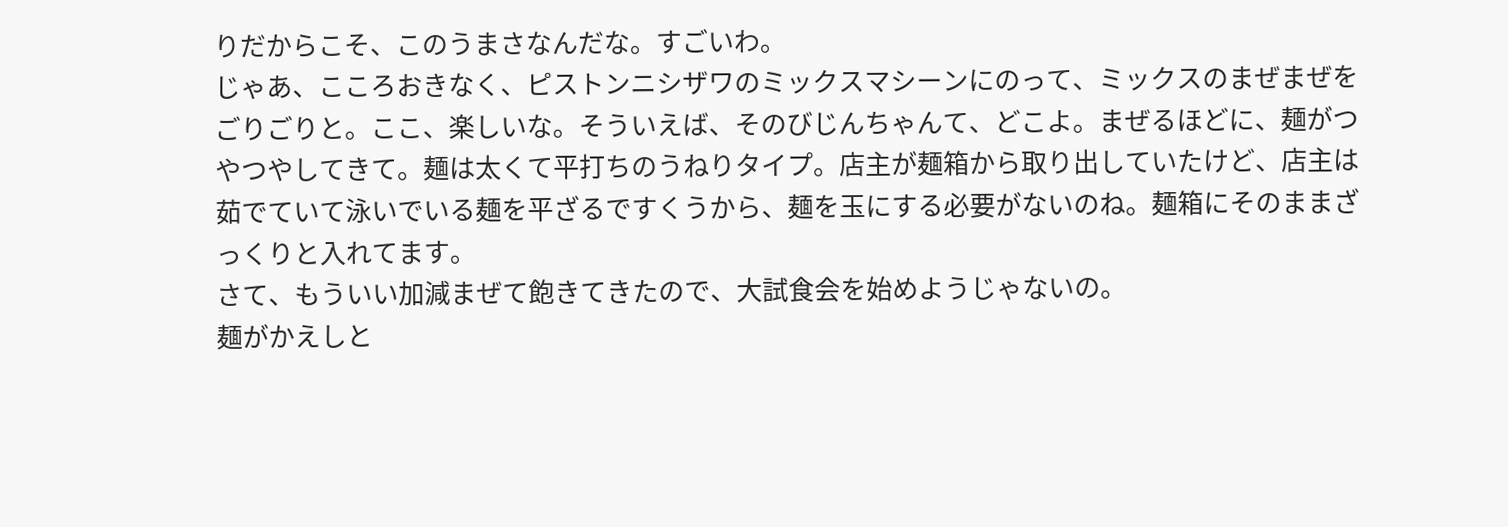りだからこそ、このうまさなんだな。すごいわ。
じゃあ、こころおきなく、ピストンニシザワのミックスマシーンにのって、ミックスのまぜまぜをごりごりと。ここ、楽しいな。そういえば、そのびじんちゃんて、どこよ。まぜるほどに、麺がつやつやしてきて。麺は太くて平打ちのうねりタイプ。店主が麺箱から取り出していたけど、店主は茹でていて泳いでいる麺を平ざるですくうから、麺を玉にする必要がないのね。麺箱にそのままざっくりと入れてます。
さて、もういい加減まぜて飽きてきたので、大試食会を始めようじゃないの。
麺がかえしと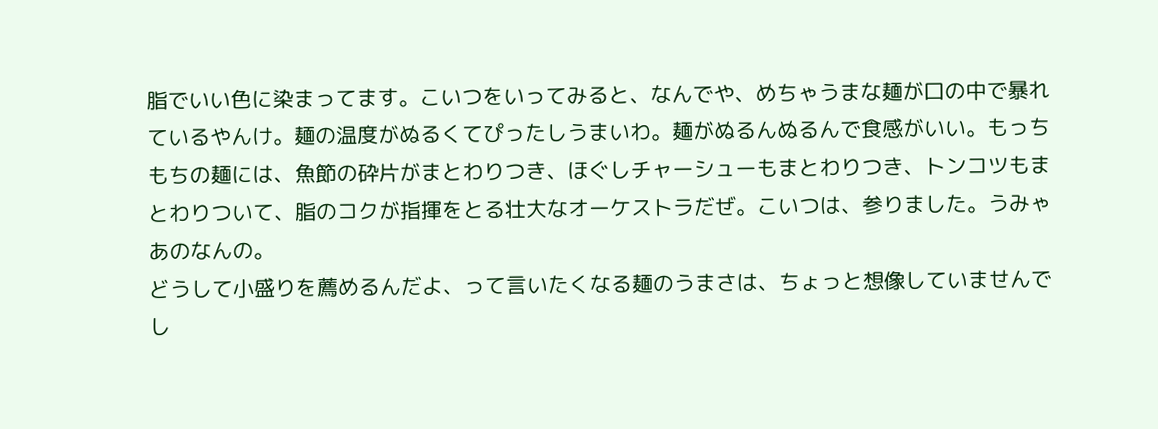脂でいい色に染まってます。こいつをいってみると、なんでや、めちゃうまな麺が口の中で暴れているやんけ。麺の温度がぬるくてぴったしうまいわ。麺がぬるんぬるんで食感がいい。もっちもちの麺には、魚節の砕片がまとわりつき、ほぐしチャーシューもまとわりつき、トンコツもまとわりついて、脂のコクが指揮をとる壮大なオーケストラだぜ。こいつは、参りました。うみゃあのなんの。
どうして小盛りを薦めるんだよ、って言いたくなる麺のうまさは、ちょっと想像していませんでし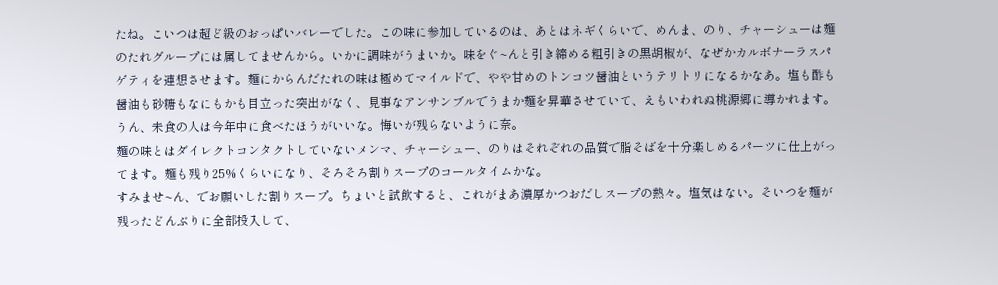たね。こいつは超ど級のおっぱいバレーでした。この味に参加しているのは、あとはネギくらいで、めんま、のり、チャーシューは麺のたれグループには属してませんから。いかに調味がうまいか。味をぐ~んと引き締める粗引きの黒胡椒が、なぜかカルボナーラスパゲティを連想させます。麺にからんだたれの味は極めてマイルドで、やや甘めのトンコツ醤油というテリトリになるかなあ。塩も酢も醤油も砂糖もなにもかも目立った突出がなく、見事なアンサンブルでうまか麺を昇華させていて、えもいわれぬ桃源郷に導かれます。うん、未食の人は今年中に食べたほうがいいな。悔いが残らないように奈。
麺の味とはダイレクトコンタクトしていないメンマ、チャーシュー、のりはそれぞれの品質で脂そばを十分楽しめるパーツに仕上がってます。麺も残り25%くらいになり、そろそろ割りスープのコールタイムかな。
すみませ~ん、でお願いした割りスープ。ちょいと試飲すると、これがまあ濃厚かつおだしスープの熱々。塩気はない。そいつを麺が残ったどんぶりに全部投入して、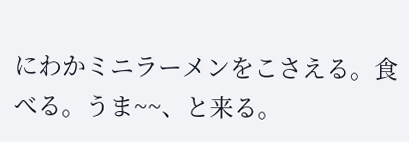にわかミニラーメンをこさえる。食べる。うま~~、と来る。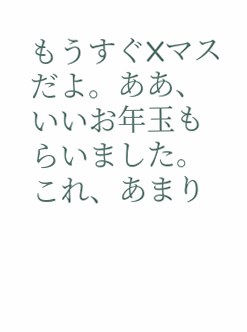もうすぐXマスだよ。ああ、いいお年玉もらいました。これ、あまり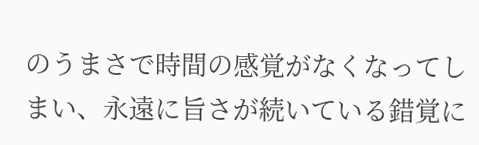のうまさで時間の感覚がなくなってしまい、永遠に旨さが続いている錯覚に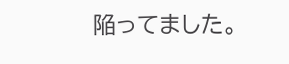陥ってました。